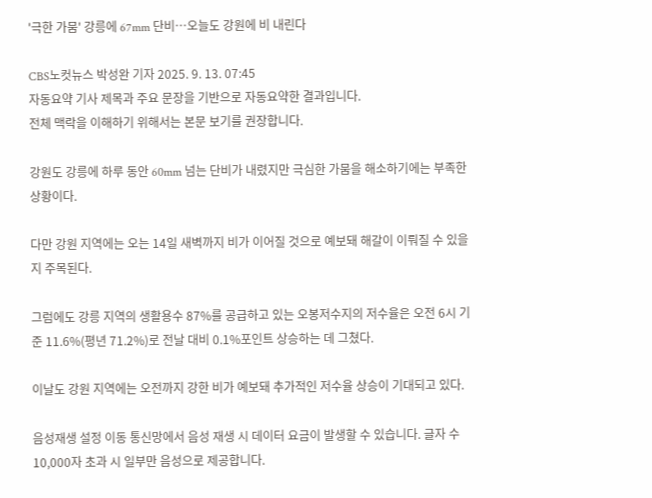'극한 가뭄' 강릉에 67mm 단비…오늘도 강원에 비 내린다

CBS노컷뉴스 박성완 기자 2025. 9. 13. 07:45
자동요약 기사 제목과 주요 문장을 기반으로 자동요약한 결과입니다.
전체 맥락을 이해하기 위해서는 본문 보기를 권장합니다.

강원도 강릉에 하루 동안 60mm 넘는 단비가 내렸지만 극심한 가뭄을 해소하기에는 부족한 상황이다.

다만 강원 지역에는 오는 14일 새벽까지 비가 이어질 것으로 예보돼 해갈이 이뤄질 수 있을지 주목된다.

그럼에도 강릉 지역의 생활용수 87%를 공급하고 있는 오봉저수지의 저수율은 오전 6시 기준 11.6%(평년 71.2%)로 전날 대비 0.1%포인트 상승하는 데 그쳤다.

이날도 강원 지역에는 오전까지 강한 비가 예보돼 추가적인 저수율 상승이 기대되고 있다.

음성재생 설정 이동 통신망에서 음성 재생 시 데이터 요금이 발생할 수 있습니다. 글자 수 10,000자 초과 시 일부만 음성으로 제공합니다.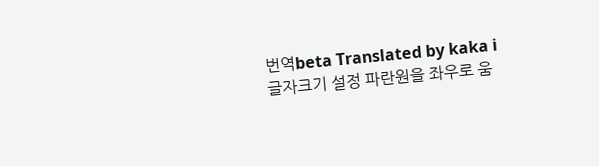번역beta Translated by kaka i
글자크기 설정 파란원을 좌우로 움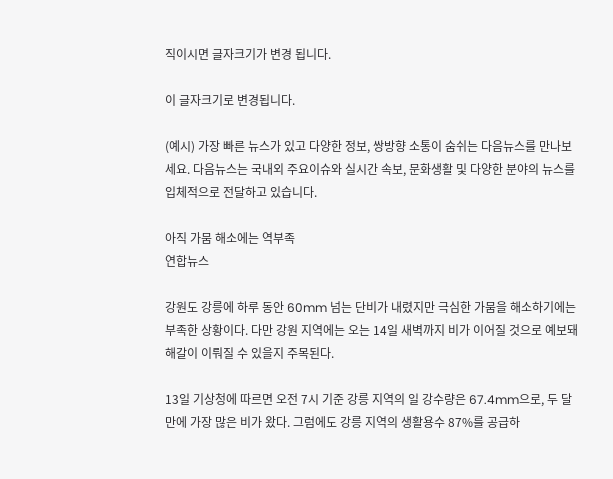직이시면 글자크기가 변경 됩니다.

이 글자크기로 변경됩니다.

(예시) 가장 빠른 뉴스가 있고 다양한 정보, 쌍방향 소통이 숨쉬는 다음뉴스를 만나보세요. 다음뉴스는 국내외 주요이슈와 실시간 속보, 문화생활 및 다양한 분야의 뉴스를 입체적으로 전달하고 있습니다.

아직 가뭄 해소에는 역부족
연합뉴스

강원도 강릉에 하루 동안 60mm 넘는 단비가 내렸지만 극심한 가뭄을 해소하기에는 부족한 상황이다. 다만 강원 지역에는 오는 14일 새벽까지 비가 이어질 것으로 예보돼 해갈이 이뤄질 수 있을지 주목된다.

13일 기상청에 따르면 오전 7시 기준 강릉 지역의 일 강수량은 67.4mm으로, 두 달 만에 가장 많은 비가 왔다. 그럼에도 강릉 지역의 생활용수 87%를 공급하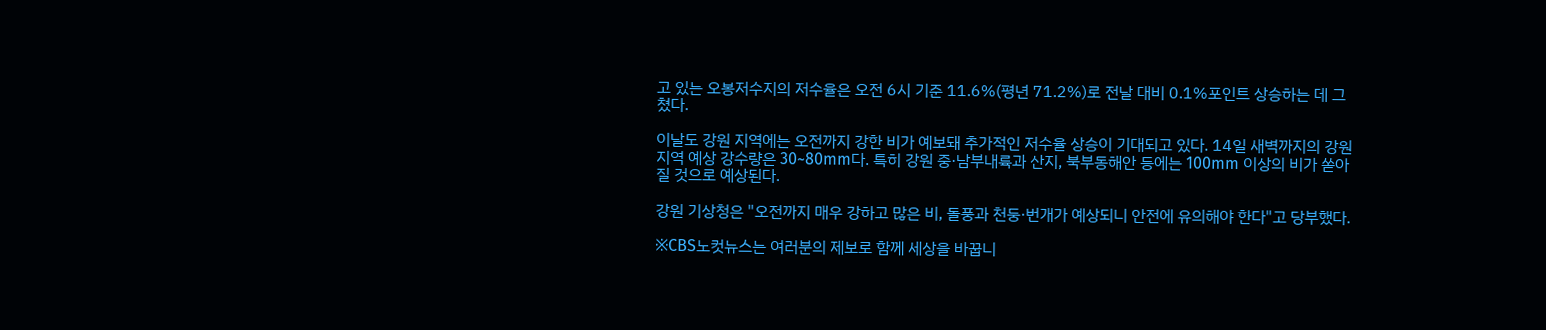고 있는 오봉저수지의 저수율은 오전 6시 기준 11.6%(평년 71.2%)로 전날 대비 0.1%포인트 상승하는 데 그쳤다.

이날도 강원 지역에는 오전까지 강한 비가 예보돼 추가적인 저수율 상승이 기대되고 있다. 14일 새벽까지의 강원 지역 예상 강수량은 30~80mm다. 특히 강원 중·남부내륙과 산지, 북부동해안 등에는 100mm 이상의 비가 쏟아질 것으로 예상된다.

강원 기상청은 "오전까지 매우 강하고 많은 비, 돌풍과 천둥·번개가 예상되니 안전에 유의해야 한다"고 당부했다.

※CBS노컷뉴스는 여러분의 제보로 함께 세상을 바꿉니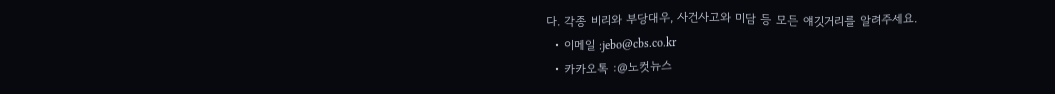다. 각종 비리와 부당대우, 사건사고와 미담 등 모든 얘깃거리를 알려주세요.
  • 이메일 :jebo@cbs.co.kr
  • 카카오톡 :@노컷뉴스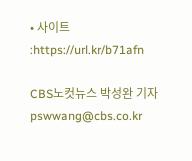• 사이트 :https://url.kr/b71afn

CBS노컷뉴스 박성완 기자 pswwang@cbs.co.kr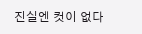진실엔 컷이 없다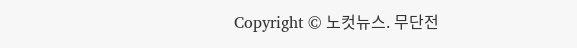Copyright © 노컷뉴스. 무단전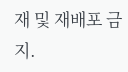재 및 재배포 금지.